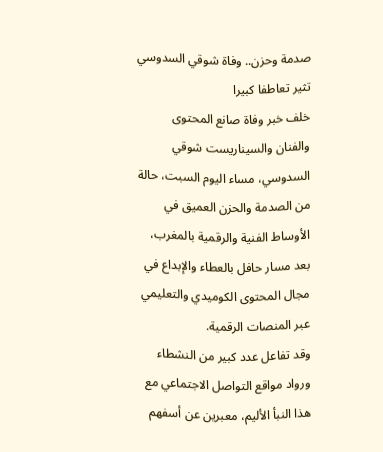صدمة وحزن.. وفاة شوقي السدوسي تثير تعاطفا كبيرا
خلف خبر وفاة صانع المحتوى والفنان والسيناريست شوقي السدوسي، مساء اليوم السبت، حالة من الصدمة والحزن العميق في الأوساط الفنية والرقمية بالمغرب، بعد مسار حافل بالعطاء والإبداع في مجال المحتوى الكوميدي والتعليمي عبر المنصات الرقمية.
وقد تفاعل عدد كبير من النشطاء ورواد مواقع التواصل الاجتماعي مع هذا النبأ الأليم، معبرين عن أسفهم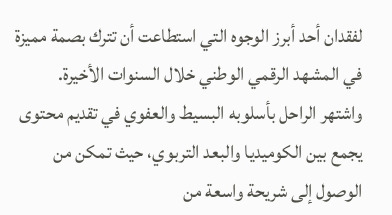لفقدان أحد أبرز الوجوه التي استطاعت أن تترك بصمة مميزة في المشهد الرقمي الوطني خلال السنوات الأخيرة.
واشتهر الراحل بأسلوبه البسيط والعفوي في تقديم محتوى يجمع بين الكوميديا والبعد التربوي، حيث تمكن من الوصول إلى شريحة واسعة من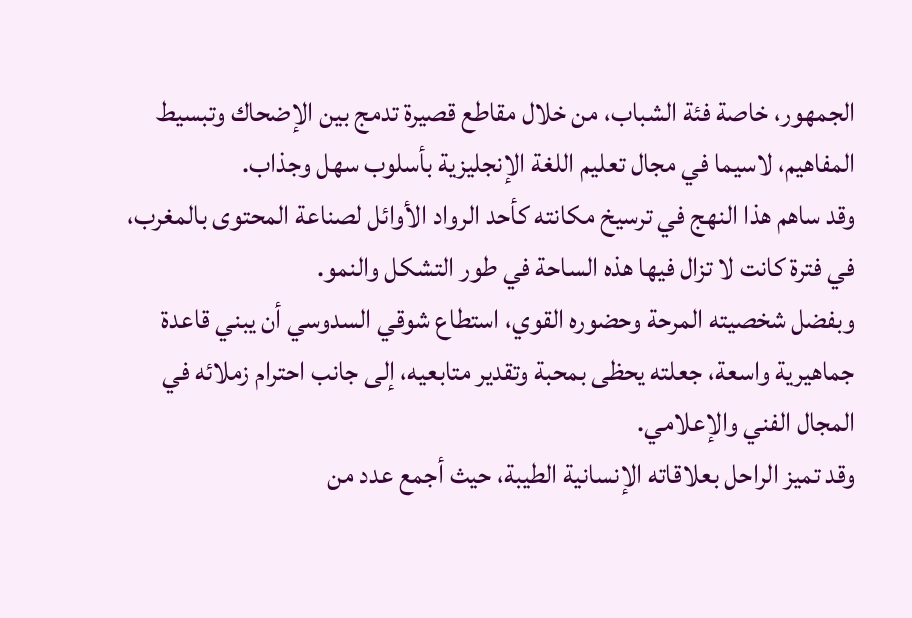الجمهور، خاصة فئة الشباب، من خلال مقاطع قصيرة تدمج بين الإضحاك وتبسيط المفاهيم، لاسيما في مجال تعليم اللغة الإنجليزية بأسلوب سهل وجذاب.
وقد ساهم هذا النهج في ترسيخ مكانته كأحد الرواد الأوائل لصناعة المحتوى بالمغرب، في فترة كانت لا تزال فيها هذه الساحة في طور التشكل والنمو.
وبفضل شخصيته المرحة وحضوره القوي، استطاع شوقي السدوسي أن يبني قاعدة جماهيرية واسعة، جعلته يحظى بمحبة وتقدير متابعيه، إلى جانب احترام زملائه في المجال الفني والإعلامي.
وقد تميز الراحل بعلاقاته الإنسانية الطيبة، حيث أجمع عدد من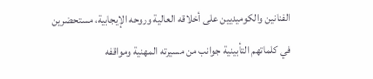الفنانين والكوميديين على أخلاقه العالية وروحه الإيجابية، مستحضرين في كلماتهم التأبينية جوانب من مسيرته المهنية ومواقفه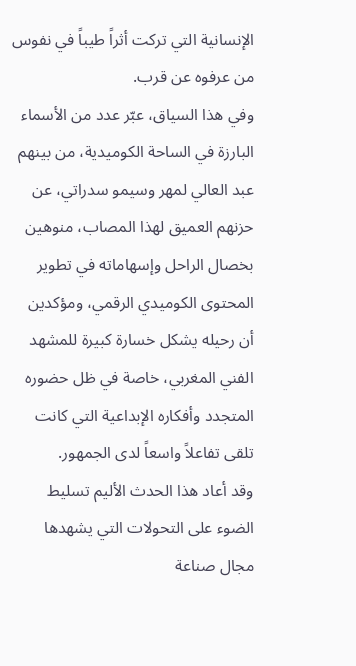الإنسانية التي تركت أثراً طيباً في نفوس من عرفوه عن قرب.
وفي هذا السياق، عبّر عدد من الأسماء البارزة في الساحة الكوميدية، من بينهم عبد العالي لمهر وسيمو سدراتي، عن حزنهم العميق لهذا المصاب، منوهين بخصال الراحل وإسهاماته في تطوير المحتوى الكوميدي الرقمي، ومؤكدين أن رحيله يشكل خسارة كبيرة للمشهد الفني المغربي، خاصة في ظل حضوره المتجدد وأفكاره الإبداعية التي كانت تلقى تفاعلاً واسعاً لدى الجمهور.
وقد أعاد هذا الحدث الأليم تسليط الضوء على التحولات التي يشهدها مجال صناعة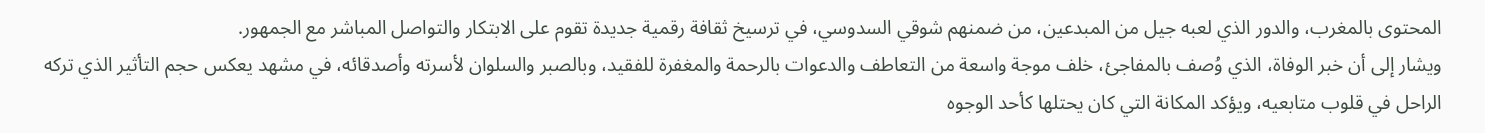المحتوى بالمغرب، والدور الذي لعبه جيل من المبدعين، من ضمنهم شوقي السدوسي، في ترسيخ ثقافة رقمية جديدة تقوم على الابتكار والتواصل المباشر مع الجمهور.
ويشار إلى أن خبر الوفاة، الذي وُصف بالمفاجئ، خلف موجة واسعة من التعاطف والدعوات بالرحمة والمغفرة للفقيد، وبالصبر والسلوان لأسرته وأصدقائه، في مشهد يعكس حجم التأثير الذي تركه الراحل في قلوب متابعيه، ويؤكد المكانة التي كان يحتلها كأحد الوجوه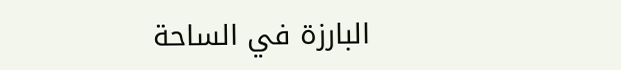البارزة في الساحة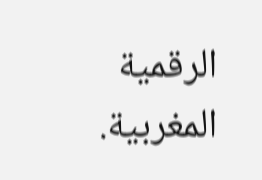الرقمية المغربية.